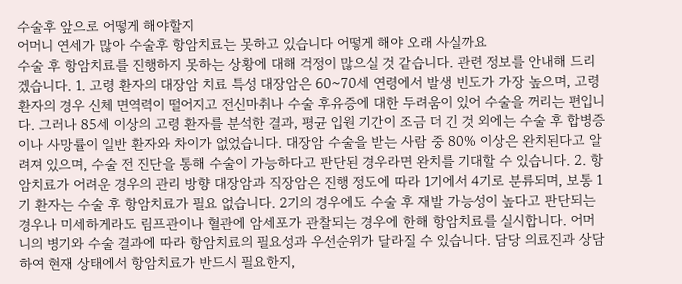수술후 앞으로 어떻게 해야할지
어머니 연세가 많아 수술후 항암치료는 못하고 있습니다 어떻게 해야 오래 사실까요
수술 후 항암치료를 진행하지 못하는 상황에 대해 걱정이 많으실 것 같습니다. 관련 정보를 안내해 드리겠습니다. 1. 고령 환자의 대장암 치료 특성 대장암은 60~70세 연령에서 발생 빈도가 가장 높으며, 고령 환자의 경우 신체 면역력이 떨어지고 전신마취나 수술 후유증에 대한 두려움이 있어 수술을 꺼리는 편입니다. 그러나 85세 이상의 고령 환자를 분석한 결과, 평균 입원 기간이 조금 더 긴 것 외에는 수술 후 합병증이나 사망률이 일반 환자와 차이가 없었습니다. 대장암 수술을 받는 사람 중 80% 이상은 완치된다고 알려져 있으며, 수술 전 진단을 통해 수술이 가능하다고 판단된 경우라면 완치를 기대할 수 있습니다. 2. 항암치료가 어려운 경우의 관리 방향 대장암과 직장암은 진행 정도에 따라 1기에서 4기로 분류되며, 보통 1기 환자는 수술 후 항암치료가 필요 없습니다. 2기의 경우에도 수술 후 재발 가능성이 높다고 판단되는 경우나 미세하게라도 림프관이나 혈관에 암세포가 관찰되는 경우에 한해 항암치료를 실시합니다. 어머니의 병기와 수술 결과에 따라 항암치료의 필요성과 우선순위가 달라질 수 있습니다. 담당 의료진과 상담하여 현재 상태에서 항암치료가 반드시 필요한지,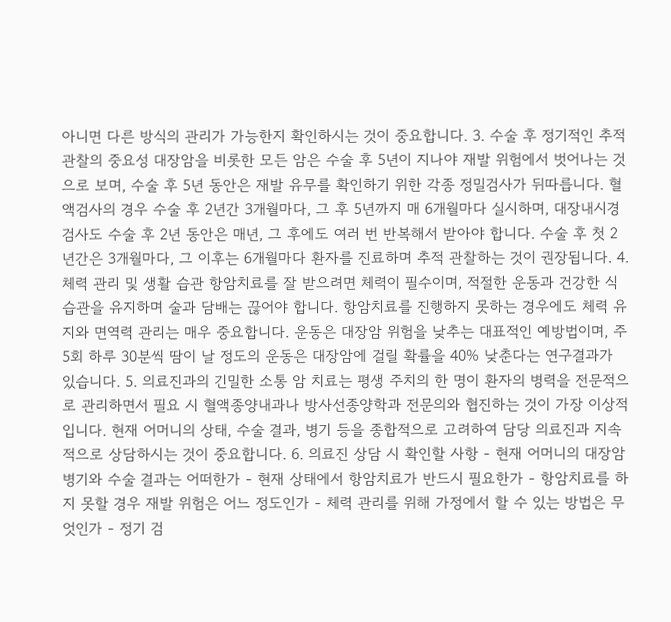아니면 다른 방식의 관리가 가능한지 확인하시는 것이 중요합니다. 3. 수술 후 정기적인 추적 관찰의 중요성 대장암을 비롯한 모든 암은 수술 후 5년이 지나야 재발 위험에서 벗어나는 것으로 보며, 수술 후 5년 동안은 재발 유무를 확인하기 위한 각종 정밀검사가 뒤따릅니다. 혈액검사의 경우 수술 후 2년간 3개월마다, 그 후 5년까지 매 6개월마다 실시하며, 대장내시경 검사도 수술 후 2년 동안은 매년, 그 후에도 여러 번 반복해서 받아야 합니다. 수술 후 첫 2년간은 3개월마다, 그 이후는 6개월마다 환자를 진료하며 추적 관찰하는 것이 권장됩니다. 4. 체력 관리 및 생활 습관 항암치료를 잘 받으려면 체력이 필수이며, 적절한 운동과 건강한 식습관을 유지하며 술과 담배는 끊어야 합니다. 항암치료를 진행하지 못하는 경우에도 체력 유지와 면역력 관리는 매우 중요합니다. 운동은 대장암 위험을 낮추는 대표적인 예방법이며, 주 5회 하루 30분씩 땀이 날 정도의 운동은 대장암에 걸릴 확률을 40% 낮춘다는 연구결과가 있습니다. 5. 의료진과의 긴밀한 소통 암 치료는 평생 주치의 한 명이 환자의 병력을 전문적으로 관리하면서 필요 시 혈액종양내과나 방사선종양학과 전문의와 협진하는 것이 가장 이상적입니다. 현재 어머니의 상태, 수술 결과, 병기 등을 종합적으로 고려하여 담당 의료진과 지속적으로 상담하시는 것이 중요합니다. 6. 의료진 상담 시 확인할 사항 - 현재 어머니의 대장암 병기와 수술 결과는 어떠한가 - 현재 상태에서 항암치료가 반드시 필요한가 - 항암치료를 하지 못할 경우 재발 위험은 어느 정도인가 - 체력 관리를 위해 가정에서 할 수 있는 방법은 무엇인가 - 정기 검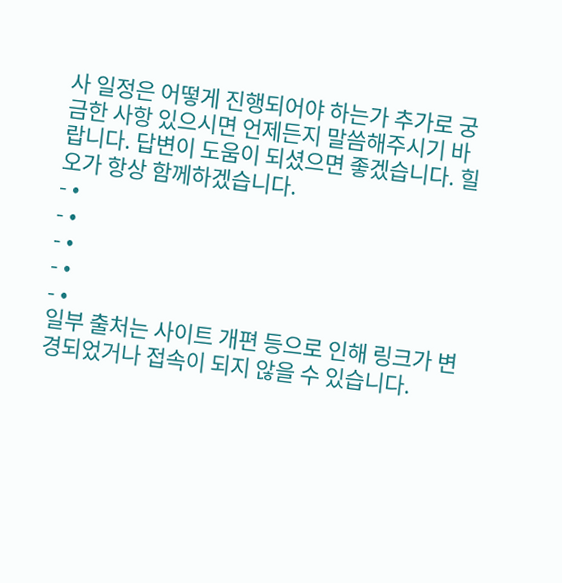사 일정은 어떻게 진행되어야 하는가 추가로 궁금한 사항 있으시면 언제든지 말씀해주시기 바랍니다. 답변이 도움이 되셨으면 좋겠습니다. 힐오가 항상 함께하겠습니다.
- •
- •
- •
- •
- •
일부 출처는 사이트 개편 등으로 인해 링크가 변경되었거나 접속이 되지 않을 수 있습니다.